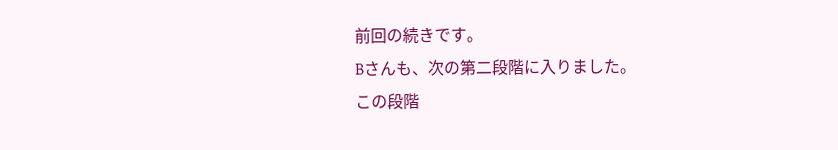前回の続きです。
Bさんも、次の第二段階に入りました。
この段階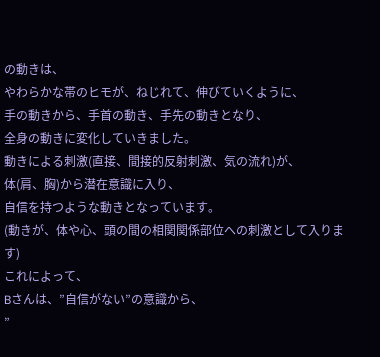の動きは、
やわらかな帯のヒモが、ねじれて、伸びていくように、
手の動きから、手首の動き、手先の動きとなり、
全身の動きに変化していきました。
動きによる刺激(直接、間接的反射刺激、気の流れ)が、
体(肩、胸)から潜在意識に入り、
自信を持つような動きとなっています。
(動きが、体や心、頭の間の相関関係部位への刺激として入ります)
これによって、
Bさんは、”自信がない”の意識から、
”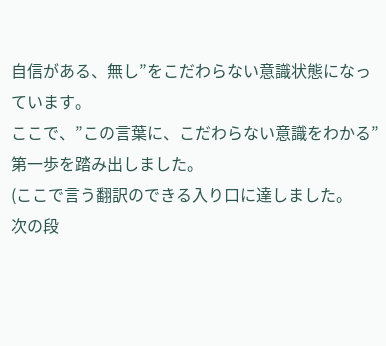自信がある、無し”をこだわらない意識状態になっています。
ここで、”この言葉に、こだわらない意識をわかる”
第一歩を踏み出しました。
(ここで言う翻訳のできる入り口に達しました。
次の段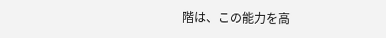階は、この能力を高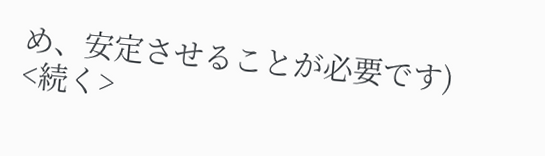め、安定させることが必要です)
<続く>